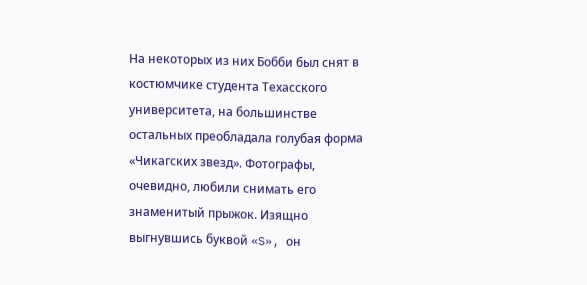На некоторых из них Бобби был снят в костюмчике студента Техасского университета, на большинстве остальных преобладала голубая форма «Чикагских звезд». Фотографы, очевидно, любили снимать его знаменитый прыжок. Изящно выгнувшись буквой «S», он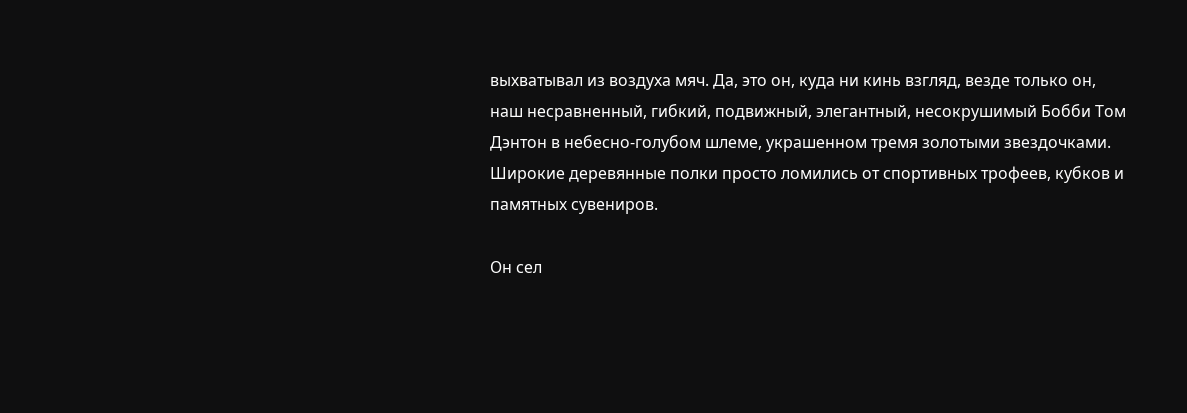выхватывал из воздуха мяч. Да, это он, куда ни кинь взгляд, везде только он, наш несравненный, гибкий, подвижный, элегантный, несокрушимый Бобби Том Дэнтон в небесно-голубом шлеме, украшенном тремя золотыми звездочками. Широкие деревянные полки просто ломились от спортивных трофеев, кубков и памятных сувениров.

Он сел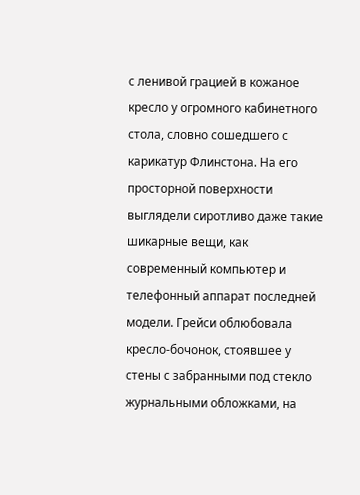с ленивой грацией в кожаное кресло у огромного кабинетного стола, словно сошедшего с карикатур Флинстона. На его просторной поверхности выглядели сиротливо даже такие шикарные вещи, как современный компьютер и телефонный аппарат последней модели. Грейси облюбовала кресло-бочонок, стоявшее у стены с забранными под стекло журнальными обложками, на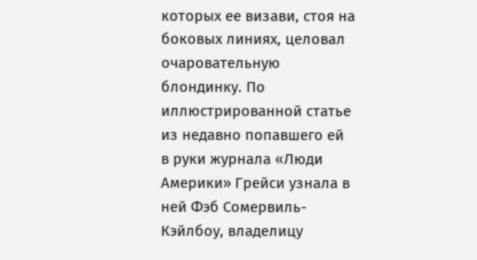которых ее визави, стоя на боковых линиях, целовал очаровательную блондинку. По иллюстрированной статье из недавно попавшего ей в руки журнала «Люди Америки» Грейси узнала в ней Фэб Сомервиль-Кэйлбоу, владелицу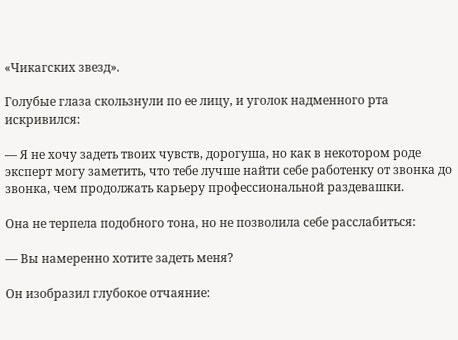«Чикагских звезд».

Голубые глаза скользнули по ее лицу, и уголок надменного рта искривился:

— Я не хочу задеть твоих чувств, дорогуша, но как в некотором роде эксперт могу заметить, что тебе лучше найти себе работенку от звонка до звонка, чем продолжать карьеру профессиональной раздевашки.

Она не терпела подобного тона, но не позволила себе расслабиться:

— Вы намеренно хотите задеть меня?

Он изобразил глубокое отчаяние: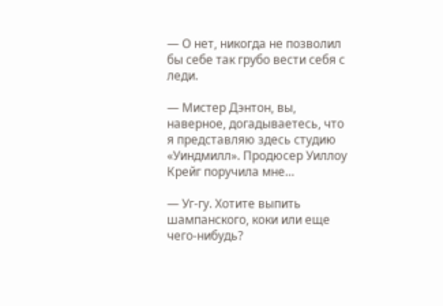— О нет, никогда не позволил бы себе так грубо вести себя с леди.

— Мистер Дэнтон, вы, наверное, догадываетесь, что я представляю здесь студию «Уиндмилл». Продюсер Уиллоу Крейг поручила мне…

— Уг-гу. Хотите выпить шампанского, коки или еще чего-нибудь?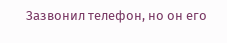Зазвонил телефон, но он его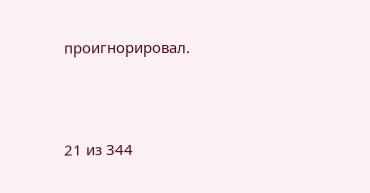проигнорировал.



21 из 344